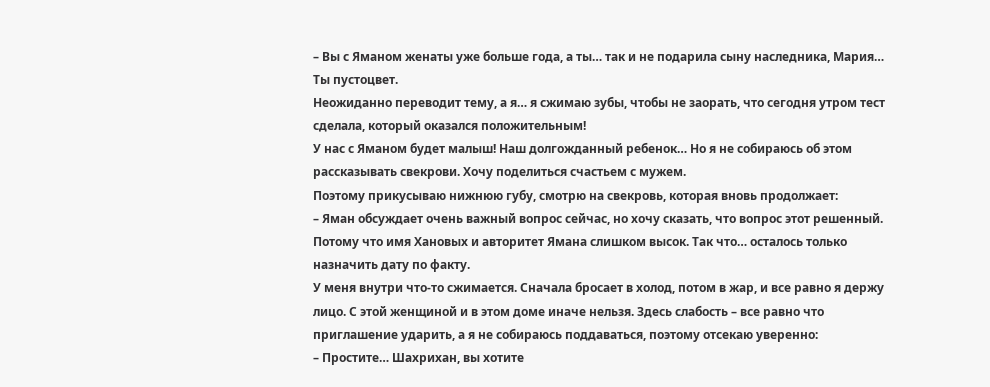– Вы с Яманом женаты уже больше года, а ты… так и не подарила сыну наследника, Мария… Ты пустоцвет.
Неожиданно переводит тему, а я… я сжимаю зубы, чтобы не заорать, что сегодня утром тест сделала, который оказался положительным!
У нас с Яманом будет малыш! Наш долгожданный ребенок… Но я не собираюсь об этом рассказывать свекрови. Хочу поделиться счастьем с мужем.
Поэтому прикусываю нижнюю губу, смотрю на свекровь, которая вновь продолжает:
– Яман обсуждает очень важный вопрос сейчас, но хочу сказать, что вопрос этот решенный. Потому что имя Хановых и авторитет Ямана слишком высок. Так что… осталось только назначить дату по факту.
У меня внутри что-то сжимается. Сначала бросает в холод, потом в жар, и все равно я держу лицо. С этой женщиной и в этом доме иначе нельзя. Здесь слабость – все равно что приглашение ударить, а я не собираюсь поддаваться, поэтому отсекаю уверенно:
– Простите… Шахрихан, вы хотите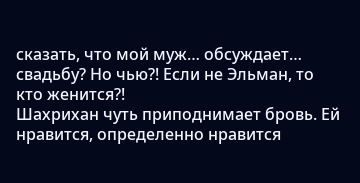сказать, что мой муж… обсуждает… свадьбу? Но чью?! Если не Эльман, то кто женится?!
Шахрихан чуть приподнимает бровь. Ей нравится, определенно нравится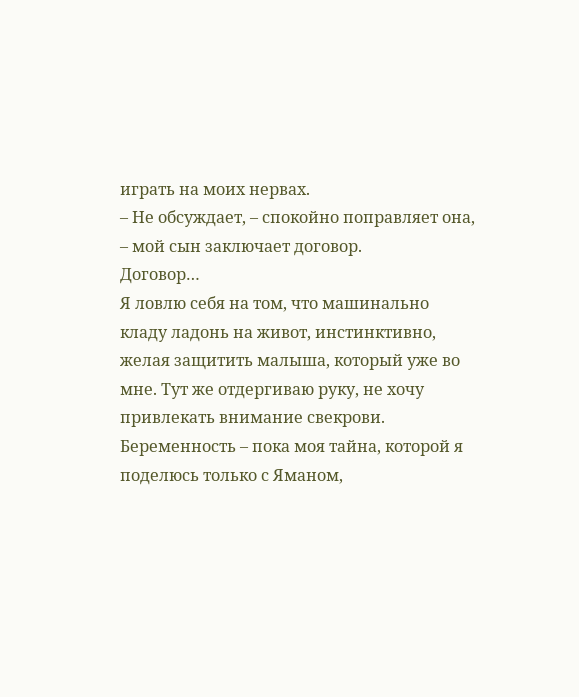играть на моих нервах.
– Не обсуждает, – спокойно поправляет она, – мой сын заключает договор.
Договор…
Я ловлю себя на том, что машинально кладу ладонь на живот, инстинктивно, желая защитить малыша, который уже во мне. Тут же отдергиваю руку, не хочу привлекать внимание свекрови. Беременность – пока моя тайна, которой я поделюсь только с Яманом,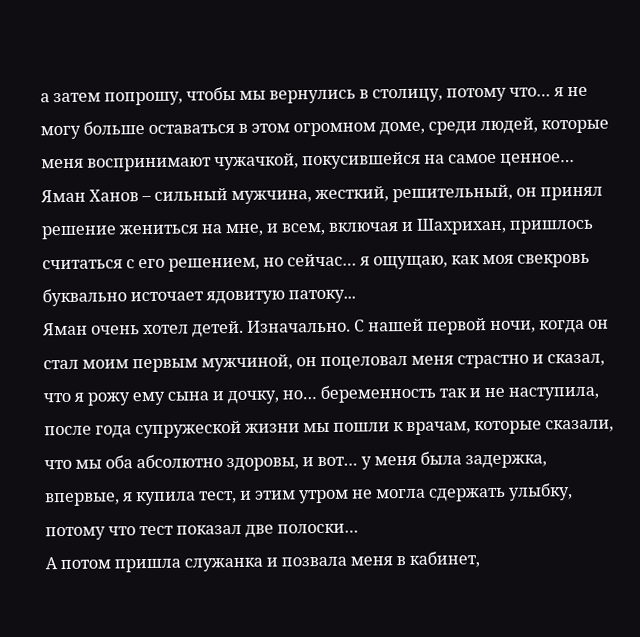а затем попрошу, чтобы мы вернулись в столицу, потому что… я не могу больше оставаться в этом огромном доме, среди людей, которые меня воспринимают чужачкой, покусившейся на самое ценное…
Яман Ханов – сильный мужчина, жесткий, решительный, он принял решение жениться на мне, и всем, включая и Шахрихан, пришлось считаться с его решением, но сейчас… я ощущаю, как моя свекровь буквально источает ядовитую патоку...
Яман очень хотел детей. Изначально. С нашей первой ночи, когда он стал моим первым мужчиной, он поцеловал меня страстно и сказал, что я рожу ему сына и дочку, но… беременность так и не наступила, после года супружеской жизни мы пошли к врачам, которые сказали, что мы оба абсолютно здоровы, и вот… у меня была задержка, впервые, я купила тест, и этим утром не могла сдержать улыбку, потому что тест показал две полоски…
А потом пришла служанка и позвала меня в кабинет,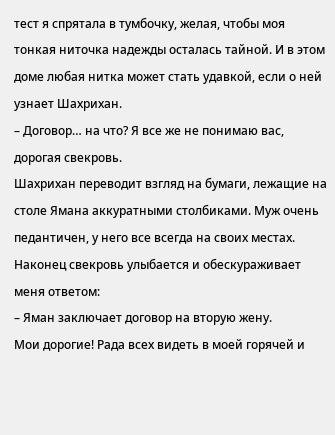тест я спрятала в тумбочку, желая, чтобы моя тонкая ниточка надежды осталась тайной. И в этом доме любая нитка может стать удавкой, если о ней узнает Шахрихан.
– Договор… на что? Я все же не понимаю вас, дорогая свекровь.
Шахрихан переводит взгляд на бумаги, лежащие на столе Ямана аккуратными столбиками. Муж очень педантичен, у него все всегда на своих местах.
Наконец свекровь улыбается и обескураживает меня ответом:
– Яман заключает договор на вторую жену.
Мои дорогие! Рада всех видеть в моей горячей и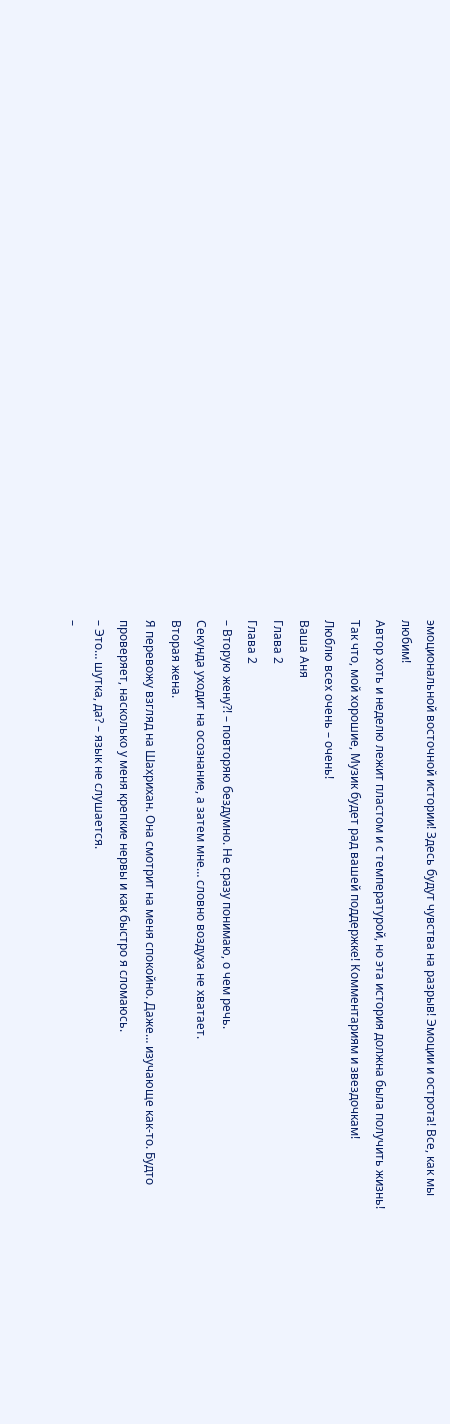эмоциональной восточной истории! Здесь будут чувства на разрыв! Эмоции и острота! Все, как мы любим!
Автор хоть и неделю лежит пластом и с температурой, но эта история должна была получить жизнь! Так что, мой хорошие, Музик будет рад вашей поддержке! Комментариям и звездочкам!
Люблю всех очень – очень!
Ваша Аня
Глава 2
Глава 2
– Вторую жену?! – повторяю бездумно. Не сразу понимаю, о чем речь.
Секунда уходит на осознание, а затем мне… словно воздуха не хватает.
Вторая жена.
Я перевожу взгляд на Шахрихан. Она смотрит на меня спокойно. Даже… изучающе как-то. Будто проверяет, насколько у меня крепкие нервы и как быстро я сломаюсь.
– Это… шутка, да? – язык не слушается.
–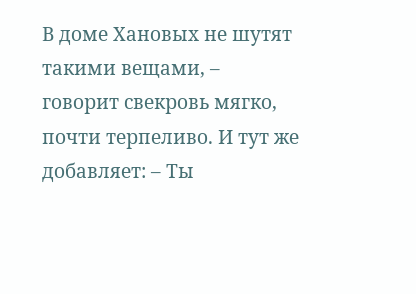В доме Хановых не шутят такими вещами, – говорит свекровь мягко, почти терпеливо. И тут же добавляет: – Ты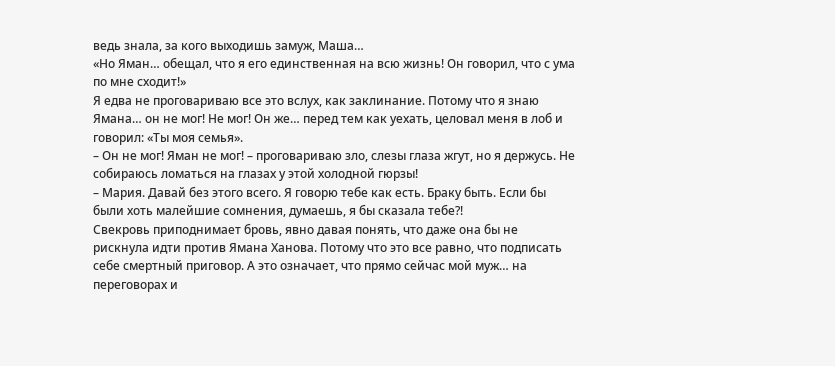ведь знала, за кого выходишь замуж, Маша…
«Но Яман… обещал, что я его единственная на всю жизнь! Он говорил, что с ума по мне сходит!»
Я едва не проговариваю все это вслух, как заклинание. Потому что я знаю Ямана… он не мог! Не мог! Он же… перед тем как уехать, целовал меня в лоб и говорил: «Ты моя семья».
– Он не мог! Яман не мог! – проговариваю зло, слезы глаза жгут, но я держусь. Не собираюсь ломаться на глазах у этой холодной гюрзы!
– Мария. Давай без этого всего. Я говорю тебе как есть. Браку быть. Если бы были хоть малейшие сомнения, думаешь, я бы сказала тебе?!
Свекровь приподнимает бровь, явно давая понять, что даже она бы не рискнула идти против Ямана Ханова. Потому что это все равно, что подписать себе смертный приговор. А это означает, что прямо сейчас мой муж… на переговорах и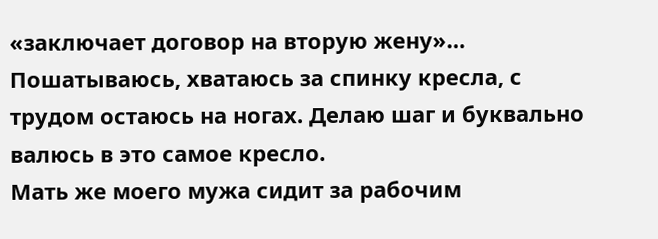«заключает договор на вторую жену»…
Пошатываюсь, хватаюсь за спинку кресла, с трудом остаюсь на ногах. Делаю шаг и буквально валюсь в это самое кресло.
Мать же моего мужа сидит за рабочим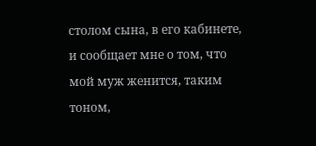столом сына, в его кабинете, и сообщает мне о том, что мой муж женится, таким тоном,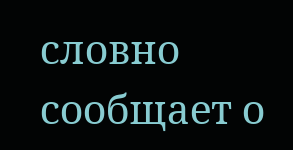словно сообщает о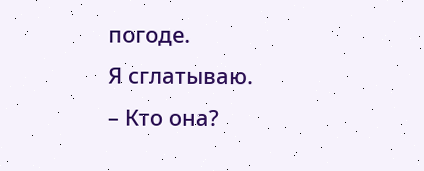погоде.
Я сглатываю.
– Кто она?